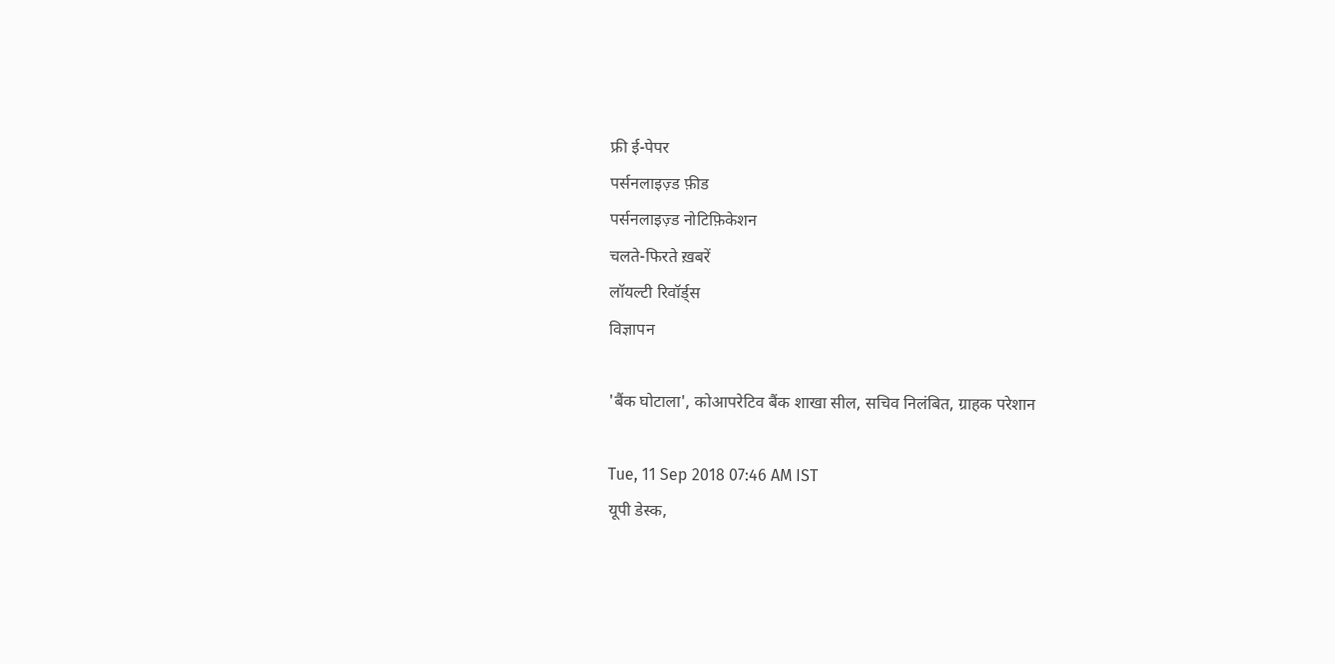फ्री ई-पेपर
पर्सनलाइज़्ड फ़ीड
पर्सनलाइज़्ड नोटिफ़िकेशन
चलते-फिरते ख़बरें
लॉयल्टी रिवॉर्ड्स
विज्ञापन

'बैंक घोटाला', कोआपरेटिव बैंक शाखा सील, सचिव निलंबित, ग्राहक परेशान

Tue, 11 Sep 2018 07:46 AM IST
यूपी डेस्क,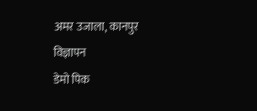अमर उजाला, कानपुर
विज्ञापन
डेमो पिक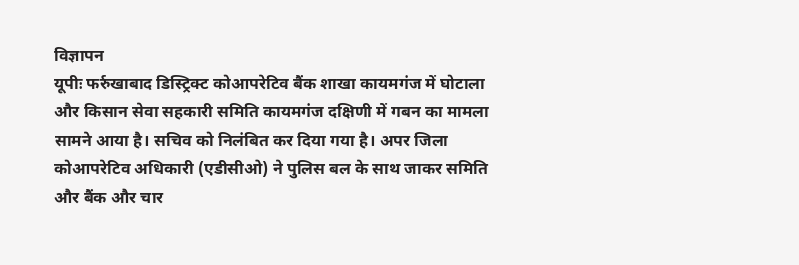विज्ञापन
यूपीः फर्रुखाबाद डिस्ट्रिक्ट कोआपरेटिव बैंक शाखा कायमगंज में घोटाला और किसान सेवा सहकारी समिति कायमगंज दक्षिणी में गबन का मामला सामने आया है। सचिव को निलंबित कर दिया गया है। अपर जिला कोआपरेटिव अधिकारी (एडीसीओ) ने पुलिस बल के साथ जाकर समिति और बैंक और चार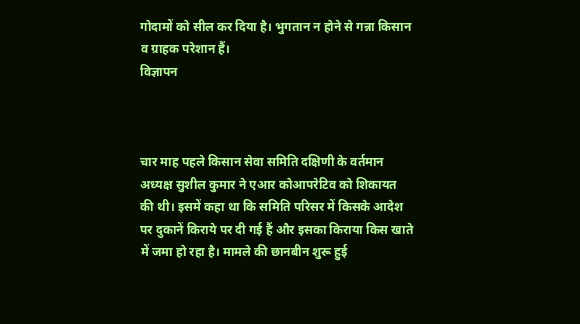गोदामों को सील कर दिया है। भुगतान न होने से गन्ना किसान व ग्राहक परेशान हैं।
विज्ञापन



चार माह पहले किसान सेवा समिति दक्षिणी के वर्तमान अध्यक्ष सुशील कुमार ने एआर कोआपरेटिव को शिकायत की थी। इसमें कहा था कि समिति परिसर में किसके आदेश पर दुकानें किराये पर दी गई हैं और इसका किराया किस खाते में जमा हो रहा है। मामले की छानबीन शुरू हुई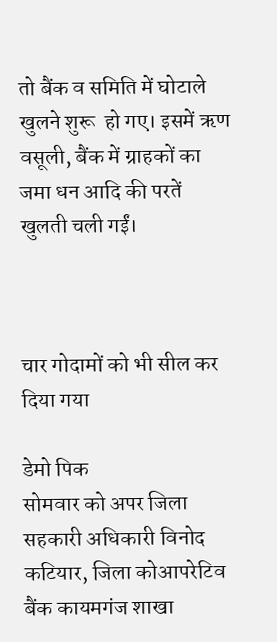तो बैंक व समिति में घोटाले खुलने शुरू  हो गए। इसमें ऋण वसूली, बैंक में ग्राहकों का जमा धन आदि की परतें खुलती चली गईं।



चार गोदामों को भी सील कर दिया गया

डेमो पिक
सोमवार को अपर जिला सहकारी अधिकारी विनोद कटियार, जिला कोआपरेटिव बैंक कायमगंज शाखा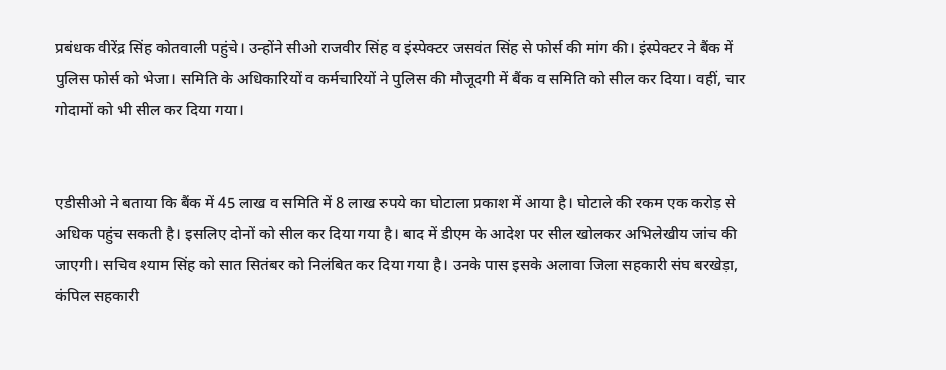प्रबंधक वीरेंद्र सिंह कोतवाली पहुंचे। उन्होंने सीओ राजवीर सिंह व इंस्पेक्टर जसवंत सिंह से फोर्स की मांग की। इंस्पेक्टर ने बैंक में पुलिस फोर्स को भेजा। समिति के अधिकारियों व कर्मचारियों ने पुलिस की मौजूदगी में बैंक व समिति को सील कर दिया। वहीं, चार गोदामों को भी सील कर दिया गया।


एडीसीओ ने बताया कि बैंक में 45 लाख व समिति में 8 लाख रुपये का घोटाला प्रकाश में आया है। घोटाले की रकम एक करोड़ से अधिक पहुंच सकती है। इसलिए दोनों को सील कर दिया गया है। बाद में डीएम के आदेश पर सील खोलकर अभिलेखीय जांच की जाएगी। सचिव श्याम सिंह को सात सितंबर को निलंबित कर दिया गया है। उनके पास इसके अलावा जिला सहकारी संघ बरखेड़ा, कंपिल सहकारी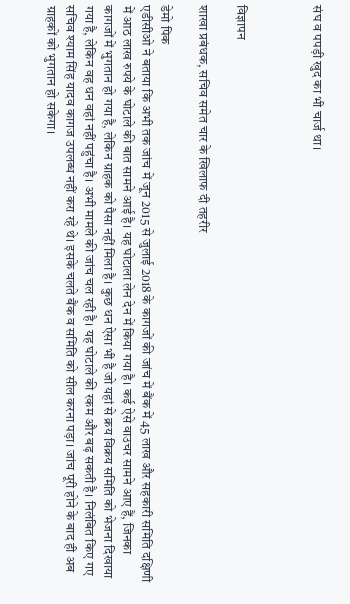संघ व पपड़ी खुद का भी चार्ज था।



विज्ञापन

शाखा प्रबंधक, सचिव समेत चार के खिलाफ दी तहरीर

डेमो पिक
एडीसीओ ने बताया कि अभी तक जांच में जून 2015 से जुलाई 2018 के कागजों की जांच में बैंक में 45 लाख और सहकारी समिति दक्षिणी में आठ लाख रुपये के घोटाले की बात सामने आई है। यह घोटाला लेन देन में किया गया है। कई ऐसे वाउचर सामने आए हैं, जिनका कागजों में भुगतान हो गया है, लेकिन ग्राहक को पैसा नहीं मिला है। कुछ धन ऐसा भी है जो यहां से क्रय विक्रय समिति को भेजना दिखाया गया है, लेकिन वह धन वहां नहीं पहुंचा है। अभी मामले की जांच चल रही है। यह घोटाले की रकम और बढ़ सकती है। निलंबित किए गए सचिव श्याम सिंह यादव कागज उपलब्ध नहीं करा रहे थे। इसके चलते बैंक व समिति को सील करना पड़ा। जांच पूरी होने के बाद ही अब ग्राहकों को भुगतान हो सकेगा।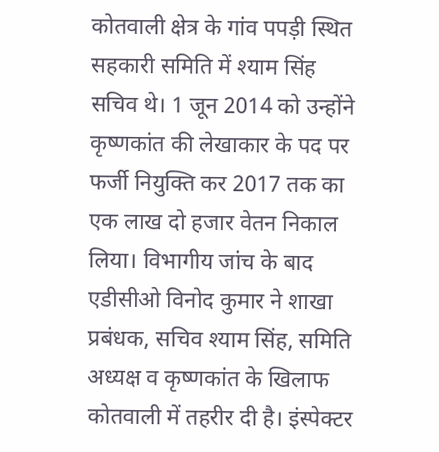कोतवाली क्षेत्र के गांव पपड़ी स्थित सहकारी समिति में श्याम सिंह सचिव थे। 1 जून 2014 को उन्होंने कृष्णकांत की लेखाकार के पद पर फर्जी नियुक्ति कर 2017 तक का एक लाख दो हजार वेतन निकाल लिया। विभागीय जांच के बाद एडीसीओ विनोद कुमार ने शाखा प्रबंधक, सचिव श्याम सिंह, समिति अध्यक्ष व कृष्णकांत के खिलाफ कोतवाली में तहरीर दी है। इंस्पेक्टर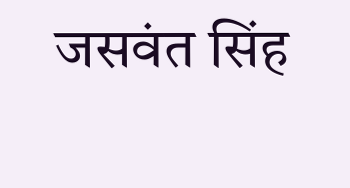जसवंत सिंह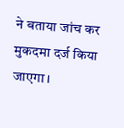ने बताया जांच कर मुकदमा दर्ज किया जाएगा।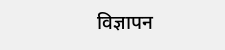विज्ञापन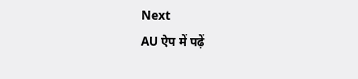Next
AU ऐप में पढ़ें